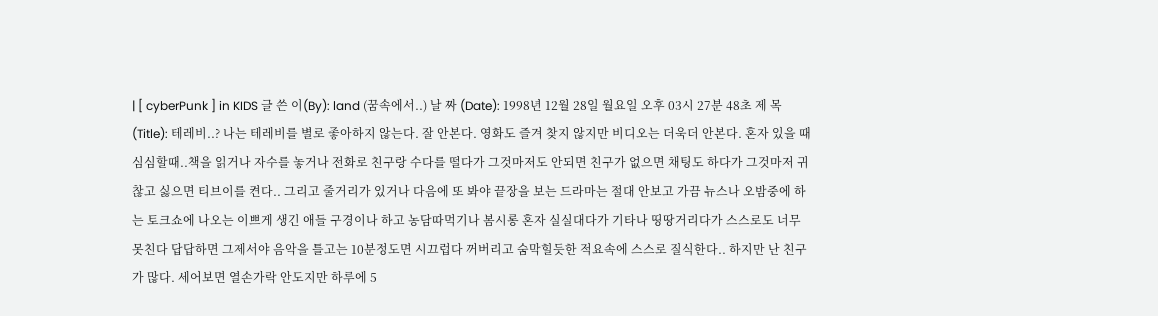| [ cyberPunk ] in KIDS 글 쓴 이(By): land (꿈속에서..) 날 짜 (Date): 1998년 12월 28일 월요일 오후 03시 27분 48초 제 목(Title): 테레비..? 나는 테레비를 별로 좋아하지 않는다. 잘 안본다. 영화도 즐겨 찾지 않지만 비디오는 더욱더 안본다. 혼자 있을 때 심심할때..책을 읽거나 자수를 놓거나 전화로 친구랑 수다를 떨다가 그것마저도 안되면 친구가 없으면 채팅도 하다가 그것마저 귀찮고 싫으면 티브이를 켠다.. 그리고 줄거리가 있거나 다음에 또 봐야 끝장을 보는 드라마는 절대 안보고 가끔 뉴스나 오밤중에 하는 토크쇼에 나오는 이쁘게 생긴 애들 구경이나 하고 농담따먹기나 봄시롱 혼자 실실대다가 기타나 띵땅거리다가 스스로도 너무 못친다 답답하면 그제서야 음악을 틀고는 10분정도면 시끄럽다 꺼버리고 숨막힐듯한 적요속에 스스로 질식한다.. 하지만 난 친구가 많다. 세어보면 열손가락 안도지만 하루에 5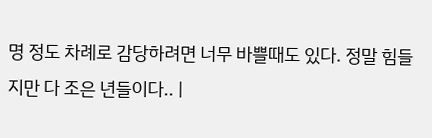명 정도 차례로 감당하려면 너무 바쁠때도 있다. 정말 힘들지만 다 조은 년들이다.. |